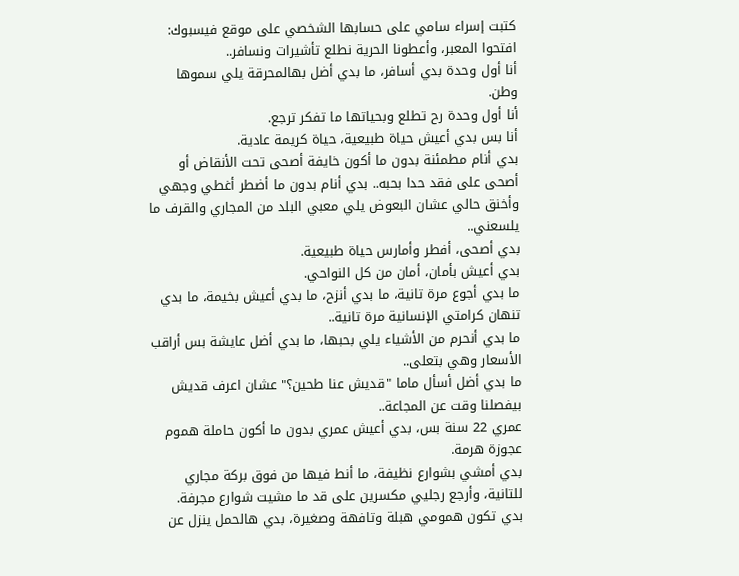كتبت إسراء سامي على حسابها الشخصي على موقع فيسبوك:
افتحوا المعبر، وأعطونا الحرية نطلع تأشيرات ونسافر..
أنا أول وحدة بدي أسافر، ما بدي أضل بهالمحرقة يلي سموها وطن.
أنا أول وحدة رح تطلع وبحياتها ما تفكر ترجع.
أنا بس بدي أعيش حياة طبيعية، حياة كريمة عادية.
بدي أنام مطمئنة بدون ما أكون خايفة أصحى تحت الأنقاض أو أصحى على فقد حدا بحبه.. بدي أنام بدون ما أضطر أغطي وجهي وأخنق حالي عشان البعوض يلي معبي البلد من المجاري والقرف ما يلسعني..
بدي أصحى، أفطر وأمارس حياة طبيعية.
بدي أعيش بأمان، أمان من كل النواحي.
ما بدي أجوع مرة تانية، ما بدي أنزح، ما بدي أعيش بخيمة، ما بدي تنهان كرامتي الإنسانية مرة تانية..
ما بدي أنحرم من الأشياء يلي بحبها، ما بدي أضل عايشة بس أراقب الأسعار وهي بتعلى..
ما بدي أضل أسأل ماما "قديش عنا طحين؟" عشان اعرف قديش بيفصلنا وقت عن المجاعة..
عمري 22 سنة بس، بدي أعيش عمري بدون ما أكون حاملة هموم عجوزة هرمة.
بدي أمشي بشوارع نظيفة، ما أنط فيها من فوق بركة مجاري للتانية، وأرجع رجليي مكسرين على قد ما مشيت شوارع مجرفة.
بدي تكون همومي هبلة وتافهة وصغيرة، بدي هالحمل ينزل عن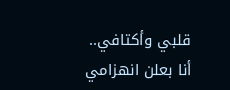قلبي وأكتافي..
أنا بعلن انهزامي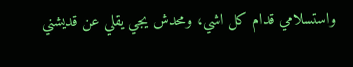واستسلامي قدام كل اشي، ومحدش يجي يقلي عن قديشني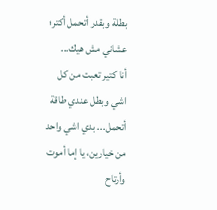بطلة وبقدر أتحمل أكتر؛ عشاني مش هيك...
أنا كتير تعبت من كل اشي وبطل عندي طاقة أتحمل... بدي اشي واحد من خيارين، يا إما أموت وأرتاح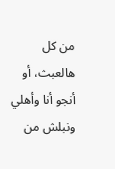من كل هالعبث، أو أنجو أنا وأهلي ونبلش من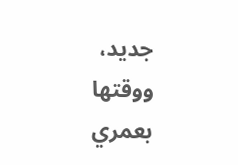جديد، ووقتها بعمري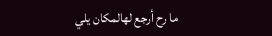ما رح أرجع لهالمكان يلي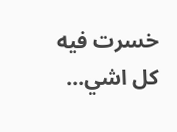خسرت فيه كل اشي...